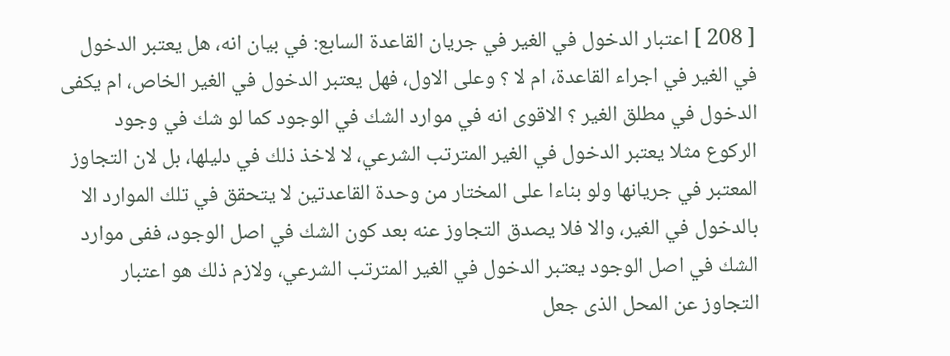[ 208 ] اعتبار الدخول في الغير في جريان القاعدة السابع: في بيان انه، هل يعتبر الدخول في الغير في اجراء القاعدة، ام لا ؟ وعلى الاول، فهل يعتبر الدخول في الغير الخاص، ام يكفى الدخول في مطلق الغير ؟ الاقوى انه في موارد الشك في الوجود كما لو شك في وجود الركوع مثلا يعتبر الدخول في الغير المترتب الشرعي، لا لاخذ ذلك في دليلها، بل لان التجاوز المعتبر في جريانها ولو بناءا على المختار من وحدة القاعدتين لا يتحقق في تلك الموارد الا بالدخول في الغير، والا فلا يصدق التجاوز عنه بعد كون الشك في اصل الوجود، ففى موارد الشك في اصل الوجود يعتبر الدخول في الغير المترتب الشرعي، ولازم ذلك هو اعتبار التجاوز عن المحل الذى جعل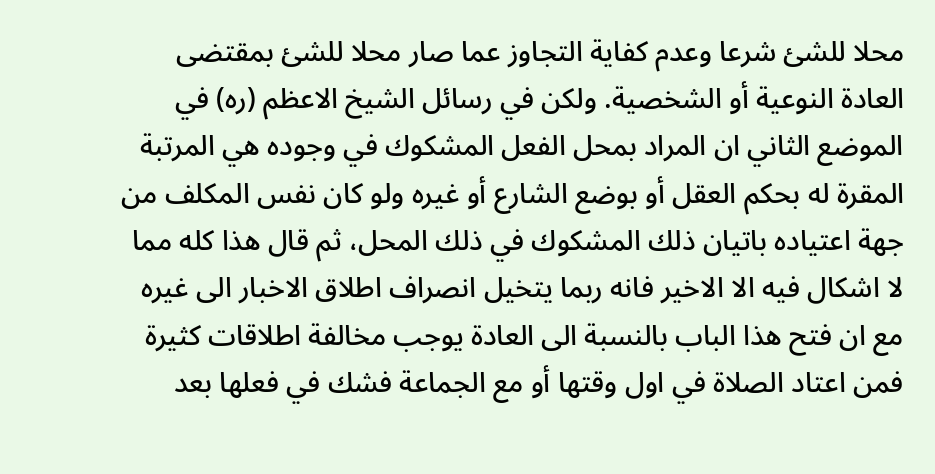محلا للشئ شرعا وعدم كفاية التجاوز عما صار محلا للشئ بمقتضى العادة النوعية أو الشخصية. ولكن في رسائل الشيخ الاعظم (ره) في الموضع الثاني ان المراد بمحل الفعل المشكوك في وجوده هي المرتبة المقرة له بحكم العقل أو بوضع الشارع أو غيره ولو كان نفس المكلف من جهة اعتياده باتيان ذلك المشكوك في ذلك المحل، ثم قال هذا كله مما لا اشكال فيه الا الاخير فانه ربما يتخيل انصراف اطلاق الاخبار الى غيره مع ان فتح هذا الباب بالنسبة الى العادة يوجب مخالفة اطلاقات كثيرة فمن اعتاد الصلاة في اول وقتها أو مع الجماعة فشك في فعلها بعد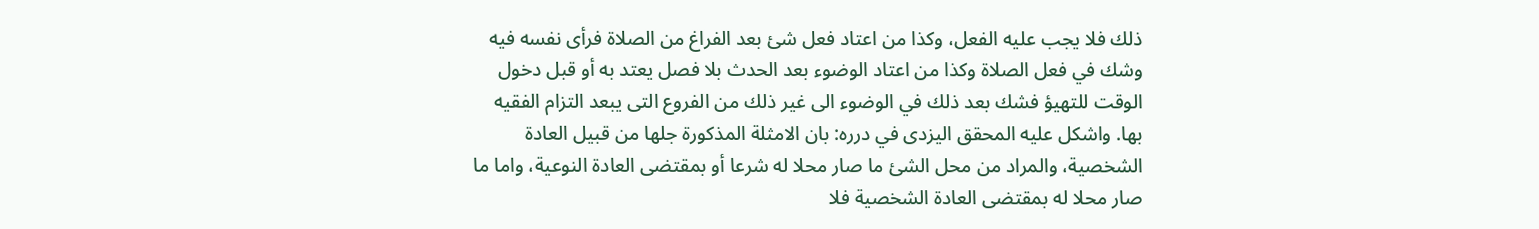ذلك فلا يجب عليه الفعل، وكذا من اعتاد فعل شئ بعد الفراغ من الصلاة فرأى نفسه فيه وشك في فعل الصلاة وكذا من اعتاد الوضوء بعد الحدث بلا فصل يعتد به أو قبل دخول الوقت للتهيؤ فشك بعد ذلك في الوضوء الى غير ذلك من الفروع التى يبعد التزام الفقيه بها. واشكل عليه المحقق اليزدى في درره: بان الامثلة المذكورة جلها من قبيل العادة الشخصية، والمراد من محل الشئ ما صار محلا له شرعا أو بمقتضى العادة النوعية، واما ما صار محلا له بمقتضى العادة الشخصية فلا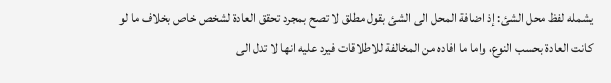يشمله لفظ محل الشئ: إذ اضافة المحل الى الشئ بقول مطلق لا تصح بمجرد تحقق العادة لشخص خاص بخلاف ما لو كانت العادة بحسب النوع، واما ما افاده من المخالفة للاطلاقات فيرد عليه انها لا تدل الى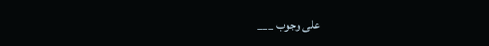على وجوب ___